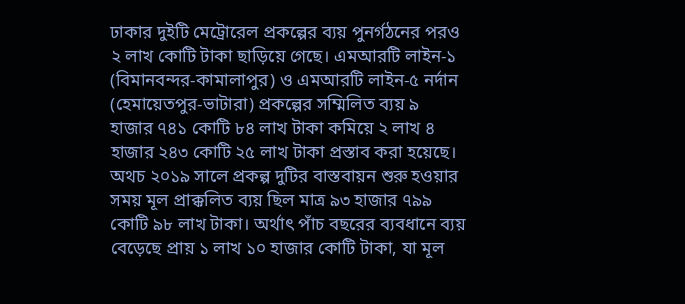ঢাকার দুইটি মেট্রোরেল প্রকল্পের ব্যয় পুনর্গঠনের পরও ২ লাখ কোটি টাকা ছাড়িয়ে গেছে। এমআরটি লাইন-১ (বিমানবন্দর-কামালাপুর) ও এমআরটি লাইন-৫ নর্দান (হেমায়েতপুর-ভাটারা) প্রকল্পের সম্মিলিত ব্যয় ৯ হাজার ৭৪১ কোটি ৮৪ লাখ টাকা কমিয়ে ২ লাখ ৪ হাজার ২৪৩ কোটি ২৫ লাখ টাকা প্রস্তাব করা হয়েছে। অথচ ২০১৯ সালে প্রকল্প দুটির বাস্তবায়ন শুরু হওয়ার সময় মূল প্রাক্কলিত ব্যয় ছিল মাত্র ৯৩ হাজার ৭৯৯ কোটি ৯৮ লাখ টাকা। অর্থাৎ পাঁচ বছরের ব্যবধানে ব্যয় বেড়েছে প্রায় ১ লাখ ১০ হাজার কোটি টাকা, যা মূল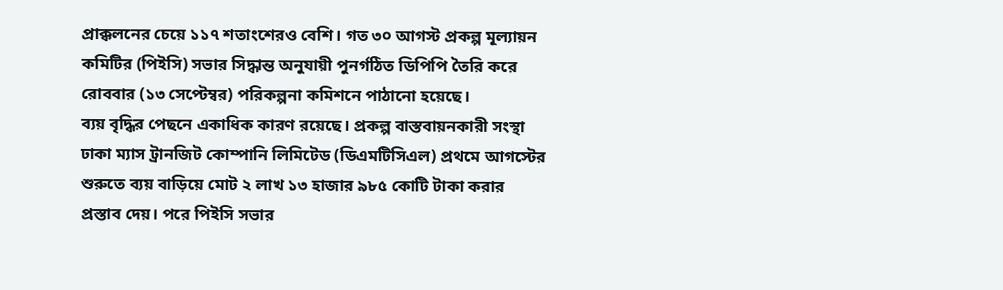প্রাক্কলনের চেয়ে ১১৭ শতাংশেরও বেশি। গত ৩০ আগস্ট প্রকল্প মূল্যায়ন কমিটির (পিইসি) সভার সিদ্ধান্ত অনুযায়ী পুনর্গঠিত ডিপিপি তৈরি করে রোববার (১৩ সেপ্টেম্বর) পরিকল্পনা কমিশনে পাঠানো হয়েছে।
ব্যয় বৃদ্ধির পেছনে একাধিক কারণ রয়েছে। প্রকল্প বাস্তবায়নকারী সংস্থা ঢাকা ম্যাস ট্রানজিট কোম্পানি লিমিটেড (ডিএমটিসিএল) প্রথমে আগস্টের শুরুতে ব্যয় বাড়িয়ে মোট ২ লাখ ১৩ হাজার ৯৮৫ কোটি টাকা করার প্রস্তাব দেয়। পরে পিইসি সভার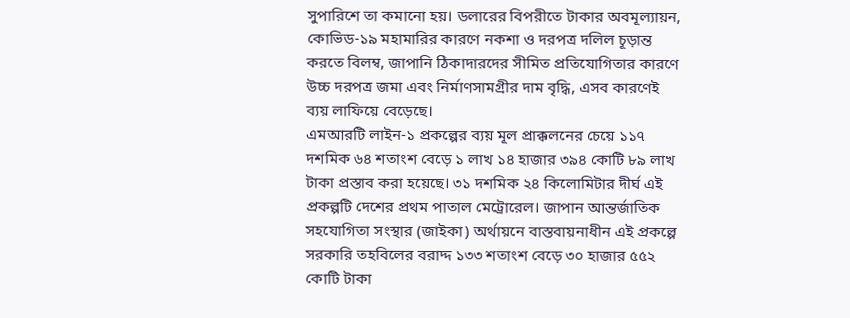সুপারিশে তা কমানো হয়। ডলারের বিপরীতে টাকার অবমূল্যায়ন, কোভিড-১৯ মহামারির কারণে নকশা ও দরপত্র দলিল চূড়ান্ত করতে বিলম্ব, জাপানি ঠিকাদারদের সীমিত প্রতিযোগিতার কারণে উচ্চ দরপত্র জমা এবং নির্মাণসামগ্রীর দাম বৃদ্ধি, এসব কারণেই ব্যয় লাফিয়ে বেড়েছে।
এমআরটি লাইন-১ প্রকল্পের ব্যয় মূল প্রাক্কলনের চেয়ে ১১৭ দশমিক ৬৪ শতাংশ বেড়ে ১ লাখ ১৪ হাজার ৩৯৪ কোটি ৮৯ লাখ টাকা প্রস্তাব করা হয়েছে। ৩১ দশমিক ২৪ কিলোমিটার দীর্ঘ এই প্রকল্পটি দেশের প্রথম পাতাল মেট্রোরেল। জাপান আন্তর্জাতিক সহযোগিতা সংস্থার (জাইকা) অর্থায়নে বাস্তবায়নাধীন এই প্রকল্পে সরকারি তহবিলের বরাদ্দ ১৩৩ শতাংশ বেড়ে ৩০ হাজার ৫৫২ কোটি টাকা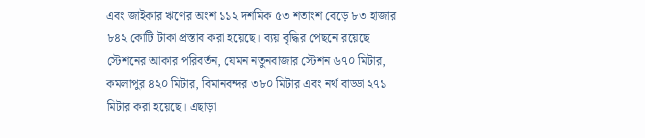এবং জাইকার ঋণের অংশ ১১২ দশমিক ৫৩ শতাংশ বেড়ে ৮৩ হাজার ৮৪২ কোটি টাকা প্রস্তাব করা হয়েছে। ব্যয় বৃদ্ধির পেছনে রয়েছে স্টেশনের আকার পরিবর্তন, যেমন নতুনবাজার স্টেশন ৬৭০ মিটার, কমলাপুর ৪২০ মিটার, বিমানবন্দর ৩৮০ মিটার এবং নর্থ বাড্ডা ২৭১ মিটার করা হয়েছে। এছাড়া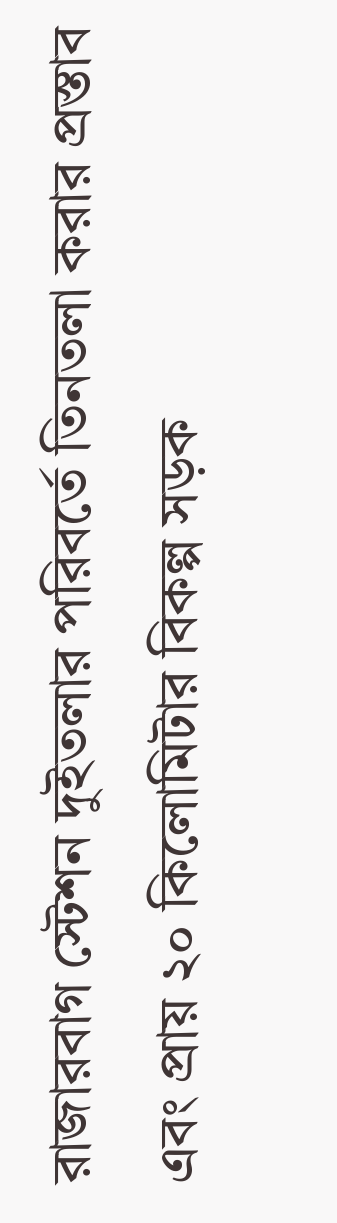রাজারবাগ স্টেশন দুইতলার পরিবর্তে তিনতলা করার প্রস্তাব এবং প্রায় ২০ কিলোমিটার বিকল্প সড়ক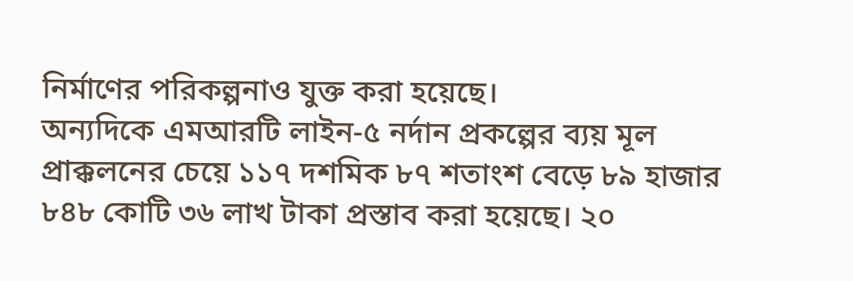নির্মাণের পরিকল্পনাও যুক্ত করা হয়েছে।
অন্যদিকে এমআরটি লাইন-৫ নর্দান প্রকল্পের ব্যয় মূল প্রাক্কলনের চেয়ে ১১৭ দশমিক ৮৭ শতাংশ বেড়ে ৮৯ হাজার ৮৪৮ কোটি ৩৬ লাখ টাকা প্রস্তাব করা হয়েছে। ২০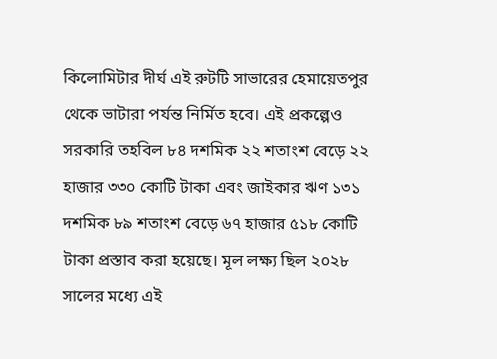কিলোমিটার দীর্ঘ এই রুটটি সাভারের হেমায়েতপুর থেকে ভাটারা পর্যন্ত নির্মিত হবে। এই প্রকল্পেও সরকারি তহবিল ৮৪ দশমিক ২২ শতাংশ বেড়ে ২২ হাজার ৩৩০ কোটি টাকা এবং জাইকার ঋণ ১৩১ দশমিক ৮৯ শতাংশ বেড়ে ৬৭ হাজার ৫১৮ কোটি টাকা প্রস্তাব করা হয়েছে। মূল লক্ষ্য ছিল ২০২৮ সালের মধ্যে এই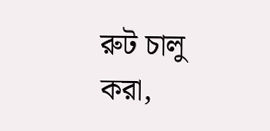রুট চালু করা,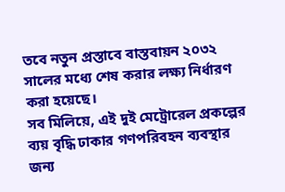তবে নতুন প্রস্তাবে বাস্তবায়ন ২০৩২ সালের মধ্যে শেষ করার লক্ষ্য নির্ধারণ করা হয়েছে।
সব মিলিয়ে, এই দুই মেট্রোরেল প্রকল্পের ব্যয় বৃদ্ধি ঢাকার গণপরিবহন ব্যবস্থার জন্য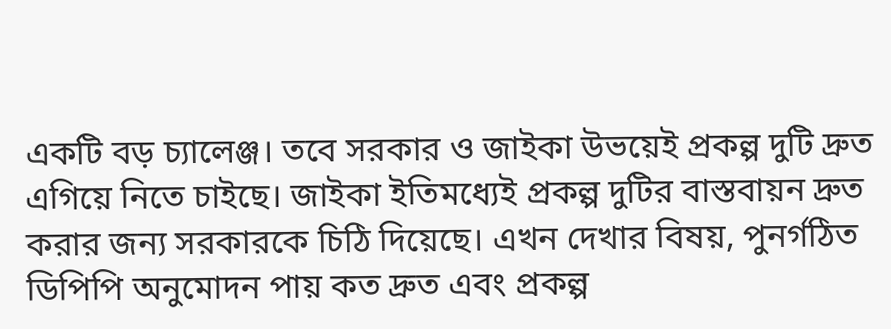একটি বড় চ্যালেঞ্জ। তবে সরকার ও জাইকা উভয়েই প্রকল্প দুটি দ্রুত এগিয়ে নিতে চাইছে। জাইকা ইতিমধ্যেই প্রকল্প দুটির বাস্তবায়ন দ্রুত করার জন্য সরকারকে চিঠি দিয়েছে। এখন দেখার বিষয়, পুনর্গঠিত ডিপিপি অনুমোদন পায় কত দ্রুত এবং প্রকল্প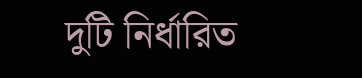দুটি নির্ধারিত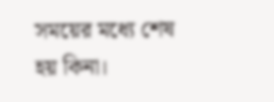সময়ের মধ্যে শেষ হয় কিনা।